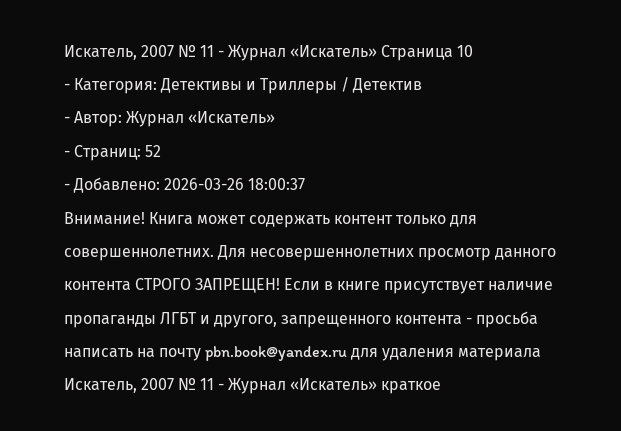Искатель, 2007 № 11 - Журнал «Искатель» Страница 10
- Категория: Детективы и Триллеры / Детектив
- Автор: Журнал «Искатель»
- Страниц: 52
- Добавлено: 2026-03-26 18:00:37
Внимание! Книга может содержать контент только для совершеннолетних. Для несовершеннолетних просмотр данного контента СТРОГО ЗАПРЕЩЕН! Если в книге присутствует наличие пропаганды ЛГБТ и другого, запрещенного контента - просьба написать на почту pbn.book@yandex.ru для удаления материала
Искатель, 2007 № 11 - Журнал «Искатель» краткое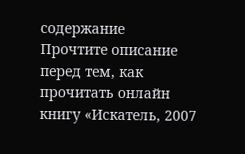содержание
Прочтите описание перед тем, как прочитать онлайн книгу «Искатель, 2007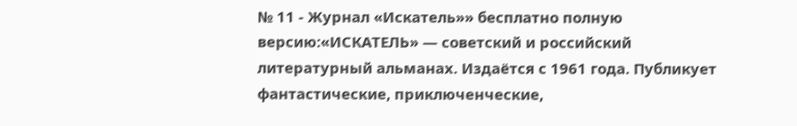№ 11 - Журнал «Искатель»» бесплатно полную версию:«ИСКАТЕЛЬ» — советский и российский литературный альманах. Издаётся с 1961 года. Публикует фантастические, приключенческие,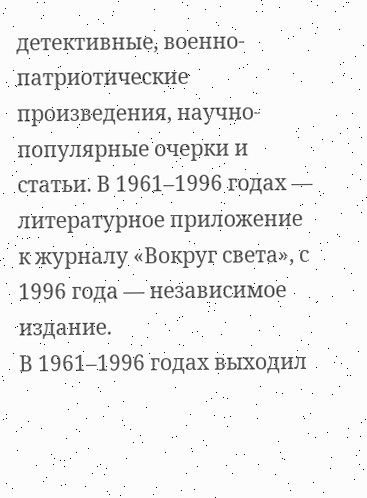детективные, военно-патриотические произведения, научно-популярные очерки и статьи. В 1961–1996 годах — литературное приложение к журналу «Вокруг света», с 1996 года — независимое издание.
В 1961–1996 годах выходил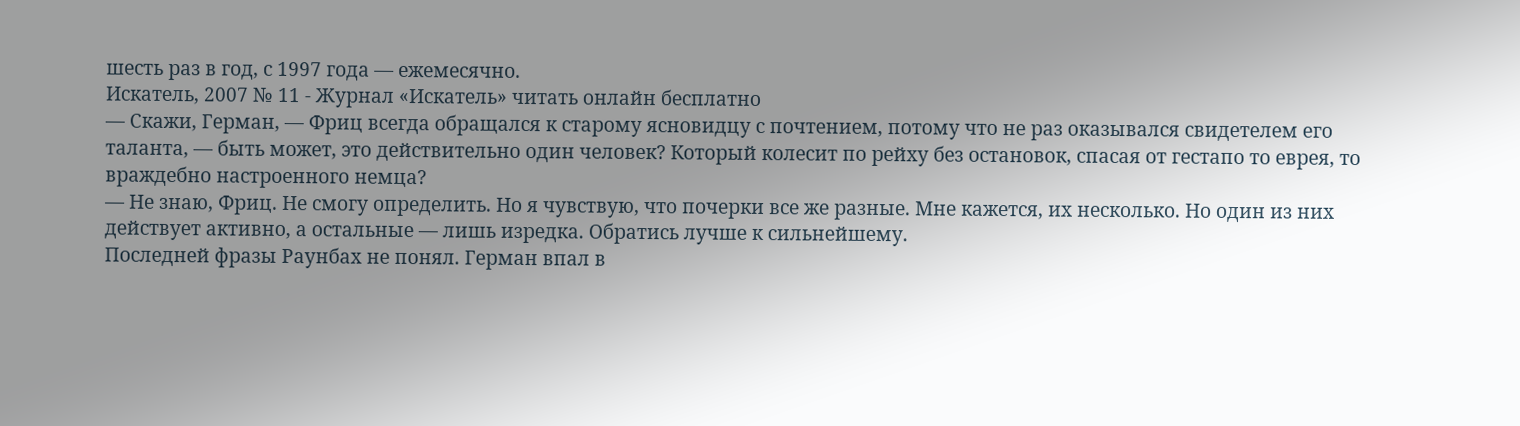шесть раз в год, с 1997 года — ежемесячно.
Искатель, 2007 № 11 - Журнал «Искатель» читать онлайн бесплатно
— Скажи, Герман, — Фриц всегда обращался к старому ясновидцу с почтением, потому что не раз оказывался свидетелем его таланта, — быть может, это действительно один человек? Который колесит по рейху без остановок, спасая от гестапо то еврея, то враждебно настроенного немца?
— Не знаю, Фриц. Не смогу определить. Но я чувствую, что почерки все же разные. Мне кажется, их несколько. Но один из них действует активно, а остальные — лишь изредка. Обратись лучше к сильнейшему.
Последней фразы Раунбах не понял. Герман впал в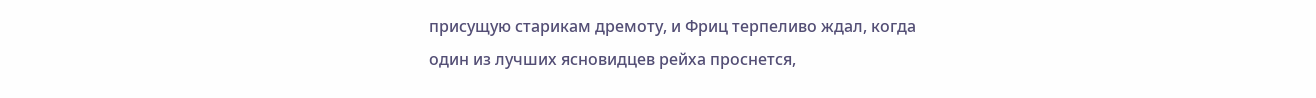присущую старикам дремоту, и Фриц терпеливо ждал, когда один из лучших ясновидцев рейха проснется,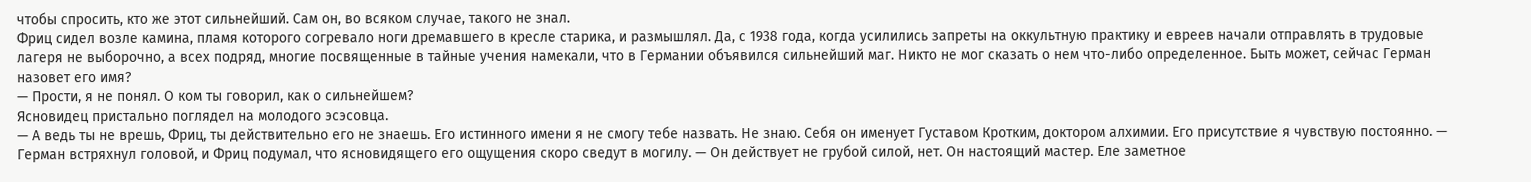чтобы спросить, кто же этот сильнейший. Сам он, во всяком случае, такого не знал.
Фриц сидел возле камина, пламя которого согревало ноги дремавшего в кресле старика, и размышлял. Да, с 1938 года, когда усилились запреты на оккультную практику и евреев начали отправлять в трудовые лагеря не выборочно, а всех подряд, многие посвященные в тайные учения намекали, что в Германии объявился сильнейший маг. Никто не мог сказать о нем что-либо определенное. Быть может, сейчас Герман назовет его имя?
— Прости, я не понял. О ком ты говорил, как о сильнейшем?
Ясновидец пристально поглядел на молодого эсэсовца.
— А ведь ты не врешь, Фриц, ты действительно его не знаешь. Его истинного имени я не смогу тебе назвать. Не знаю. Себя он именует Густавом Кротким, доктором алхимии. Его присутствие я чувствую постоянно. — Герман встряхнул головой, и Фриц подумал, что ясновидящего его ощущения скоро сведут в могилу. — Он действует не грубой силой, нет. Он настоящий мастер. Еле заметное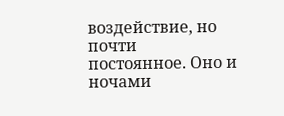воздействие, но почти постоянное. Оно и ночами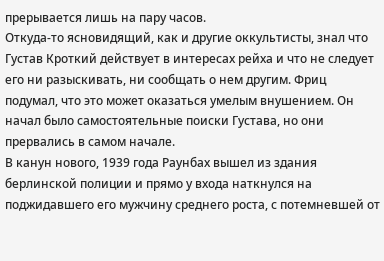прерывается лишь на пару часов.
Откуда-то ясновидящий, как и другие оккультисты, знал что Густав Кроткий действует в интересах рейха и что не следует его ни разыскивать, ни сообщать о нем другим. Фриц подумал, что это может оказаться умелым внушением. Он начал было самостоятельные поиски Густава, но они прервались в самом начале.
В канун нового, 1939 года Раунбах вышел из здания берлинской полиции и прямо у входа наткнулся на поджидавшего его мужчину среднего роста, с потемневшей от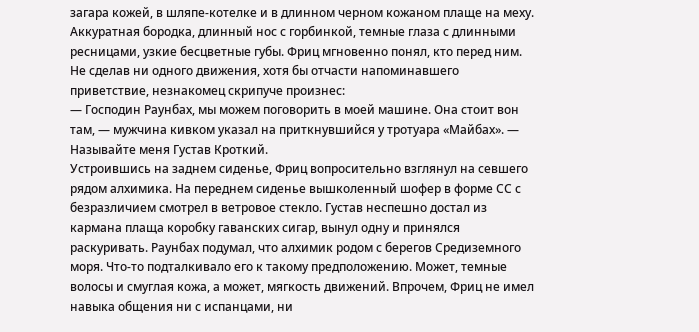загара кожей, в шляпе-котелке и в длинном черном кожаном плаще на меху. Аккуратная бородка, длинный нос с горбинкой, темные глаза с длинными ресницами, узкие бесцветные губы. Фриц мгновенно понял, кто перед ним.
Не сделав ни одного движения, хотя бы отчасти напоминавшего приветствие, незнакомец скрипуче произнес:
— Господин Раунбах, мы можем поговорить в моей машине. Она стоит вон там, — мужчина кивком указал на приткнувшийся у тротуара «Майбах». — Называйте меня Густав Кроткий.
Устроившись на заднем сиденье, Фриц вопросительно взглянул на севшего рядом алхимика. На переднем сиденье вышколенный шофер в форме СС с безразличием смотрел в ветровое стекло. Густав неспешно достал из кармана плаща коробку гаванских сигар, вынул одну и принялся раскуривать. Раунбах подумал, что алхимик родом с берегов Средиземного моря. Что-то подталкивало его к такому предположению. Может, темные волосы и смуглая кожа, а может, мягкость движений. Впрочем, Фриц не имел навыка общения ни с испанцами, ни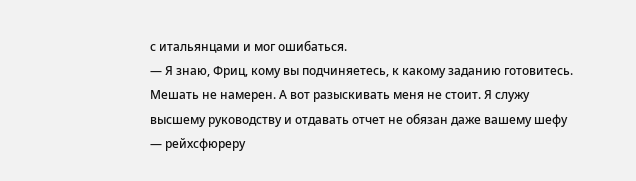с итальянцами и мог ошибаться.
— Я знаю, Фриц, кому вы подчиняетесь, к какому заданию готовитесь. Мешать не намерен. А вот разыскивать меня не стоит. Я служу высшему руководству и отдавать отчет не обязан даже вашему шефу — рейхсфюреру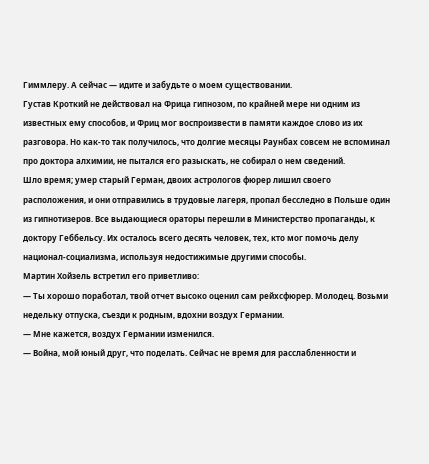Гиммлеру. А сейчас — идите и забудьте о моем существовании.
Густав Кроткий не действовал на Фрица гипнозом, по крайней мере ни одним из известных ему способов, и Фриц мог воспроизвести в памяти каждое слово из их разговора. Но как-то так получилось, что долгие месяцы Раунбах совсем не вспоминал про доктора алхимии, не пытался его разыскать, не собирал о нем сведений.
Шло время; умер старый Герман, двоих астрологов фюрер лишил своего расположения, и они отправились в трудовые лагеря, пропал бесследно в Польше один из гипнотизеров. Все выдающиеся ораторы перешли в Министерство пропаганды, к доктору Геббельсу. Их осталось всего десять человек, тех, кто мог помочь делу национал-социализма, используя недостижимые другими способы.
Мартин Хойзель встретил его приветливо:
— Ты хорошо поработал, твой отчет высоко оценил сам рейхсфюрер. Молодец. Возьми недельку отпуска, съезди к родным, вдохни воздух Германии.
— Мне кажется, воздух Германии изменился.
— Война, мой юный друг, что поделать. Сейчас не время для расслабленности и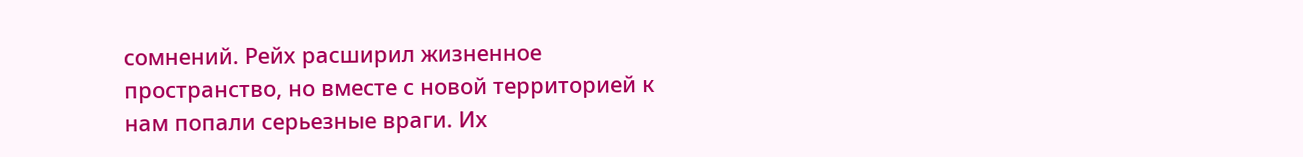сомнений. Рейх расширил жизненное пространство, но вместе с новой территорией к нам попали серьезные враги. Их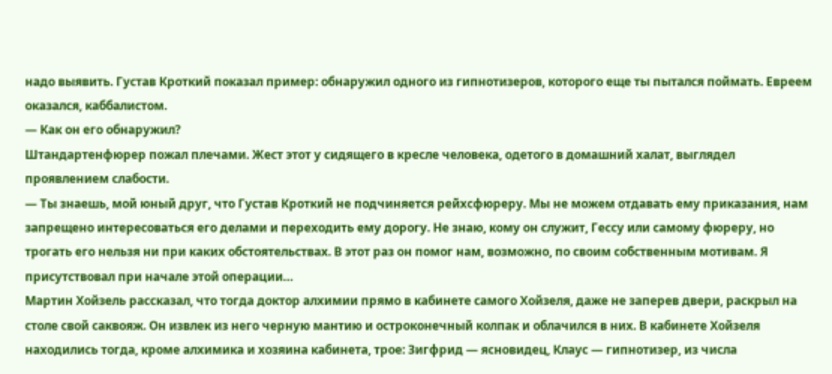надо выявить. Густав Кроткий показал пример: обнаружил одного из гипнотизеров, которого еще ты пытался поймать. Евреем оказался, каббалистом.
— Как он его обнаружил?
Штандартенфюрер пожал плечами. Жест этот у сидящего в кресле человека, одетого в домашний халат, выглядел проявлением слабости.
— Ты знаешь, мой юный друг, что Густав Кроткий не подчиняется рейхсфюреру. Мы не можем отдавать ему приказания, нам запрещено интересоваться его делами и переходить ему дорогу. Не знаю, кому он служит, Гессу или самому фюреру, но трогать его нельзя ни при каких обстоятельствах. В этот раз он помог нам, возможно, по своим собственным мотивам. Я присутствовал при начале этой операции…
Мартин Хойзель рассказал, что тогда доктор алхимии прямо в кабинете самого Хойзеля, даже не заперев двери, раскрыл на столе свой саквояж. Он извлек из него черную мантию и остроконечный колпак и облачился в них. В кабинете Хойзеля находились тогда, кроме алхимика и хозяина кабинета, трое: Зигфрид — ясновидец, Клаус — гипнотизер, из числа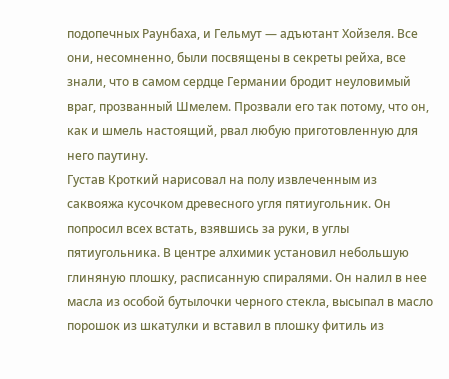подопечных Раунбаха, и Гельмут — адъютант Хойзеля. Все они, несомненно, были посвящены в секреты рейха, все знали, что в самом сердце Германии бродит неуловимый враг, прозванный Шмелем. Прозвали его так потому, что он, как и шмель настоящий, рвал любую приготовленную для него паутину.
Густав Кроткий нарисовал на полу извлеченным из саквояжа кусочком древесного угля пятиугольник. Он попросил всех встать, взявшись за руки, в углы пятиугольника. В центре алхимик установил небольшую глиняную плошку, расписанную спиралями. Он налил в нее масла из особой бутылочки черного стекла, высыпал в масло порошок из шкатулки и вставил в плошку фитиль из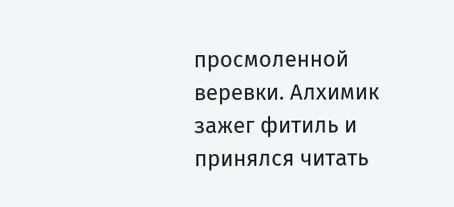просмоленной веревки. Алхимик зажег фитиль и принялся читать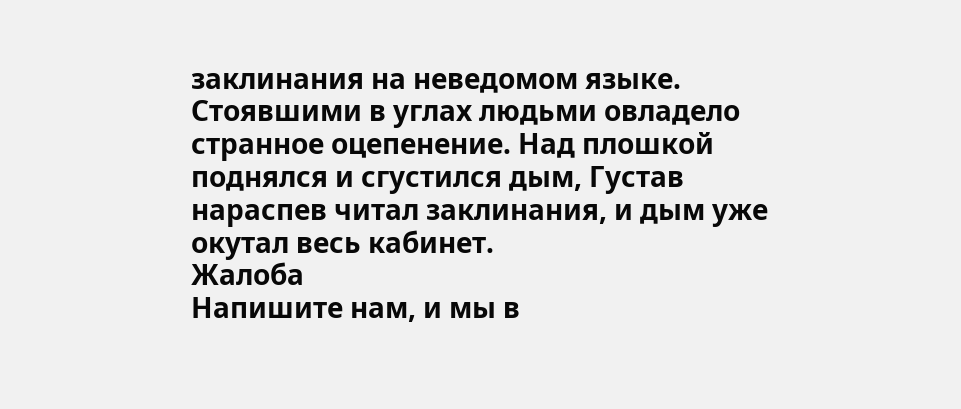заклинания на неведомом языке.
Стоявшими в углах людьми овладело странное оцепенение. Над плошкой поднялся и сгустился дым, Густав нараспев читал заклинания, и дым уже окутал весь кабинет.
Жалоба
Напишите нам, и мы в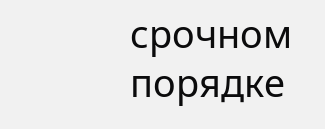срочном порядке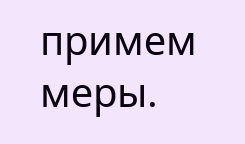примем меры.